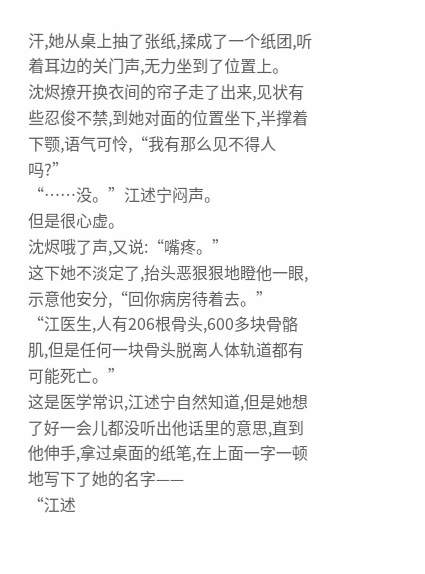汗,她从桌上抽了张纸,揉成了一个纸团,听着耳边的关门声,无力坐到了位置上。
沈烬撩开换衣间的帘子走了出来,见状有些忍俊不禁,到她对面的位置坐下,半撑着下颚,语气可怜,“我有那么见不得人吗?”
“……没。”江述宁闷声。
但是很心虚。
沈烬哦了声,又说:“嘴疼。”
这下她不淡定了,抬头恶狠狠地瞪他一眼,示意他安分,“回你病房待着去。”
“江医生,人有206根骨头,600多块骨骼肌,但是任何一块骨头脱离人体轨道都有可能死亡。”
这是医学常识,江述宁自然知道,但是她想了好一会儿都没听出他话里的意思,直到他伸手,拿过桌面的纸笔,在上面一字一顿地写下了她的名字——
“江述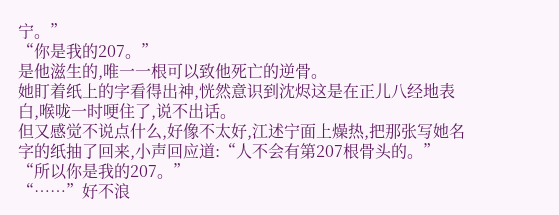宁。”
“你是我的207。”
是他滋生的,唯一一根可以致他死亡的逆骨。
她盯着纸上的字看得出神,恍然意识到沈烬这是在正儿八经地表白,喉咙一时哽住了,说不出话。
但又感觉不说点什么,好像不太好,江述宁面上燥热,把那张写她名字的纸抽了回来,小声回应道:“人不会有第207根骨头的。”
“所以你是我的207。”
“……”好不浪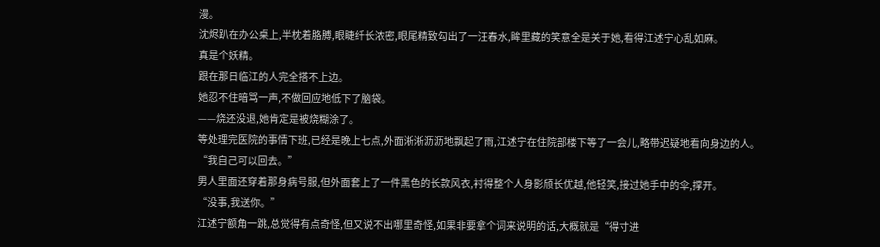漫。
沈烬趴在办公桌上,半枕着胳膊,眼睫纤长浓密,眼尾精致勾出了一汪春水,眸里藏的笑意全是关于她,看得江述宁心乱如麻。
真是个妖精。
跟在那日临江的人完全搭不上边。
她忍不住暗骂一声,不做回应地低下了脑袋。
——烧还没退,她肯定是被烧糊涂了。
等处理完医院的事情下班,已经是晚上七点,外面淅淅沥沥地飘起了雨,江述宁在住院部楼下等了一会儿,略带迟疑地看向身边的人。
“我自己可以回去。”
男人里面还穿着那身病号服,但外面套上了一件黑色的长款风衣,衬得整个人身影颀长优越,他轻笑,接过她手中的伞,撑开。
“没事,我送你。”
江述宁额角一跳,总觉得有点奇怪,但又说不出哪里奇怪,如果非要拿个词来说明的话,大概就是“得寸进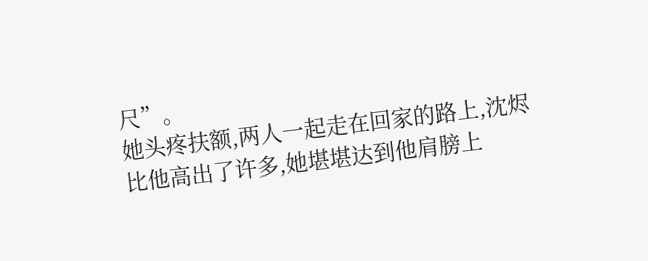尺”。
她头疼扶额,两人一起走在回家的路上,沈烬比他高出了许多,她堪堪达到他肩膀上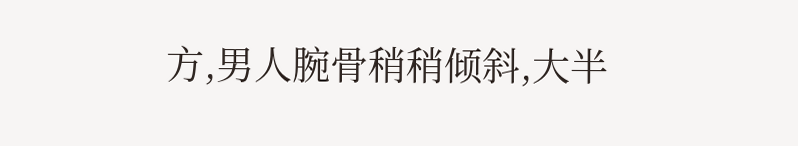方,男人腕骨稍稍倾斜,大半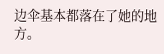边伞基本都落在了她的地方。